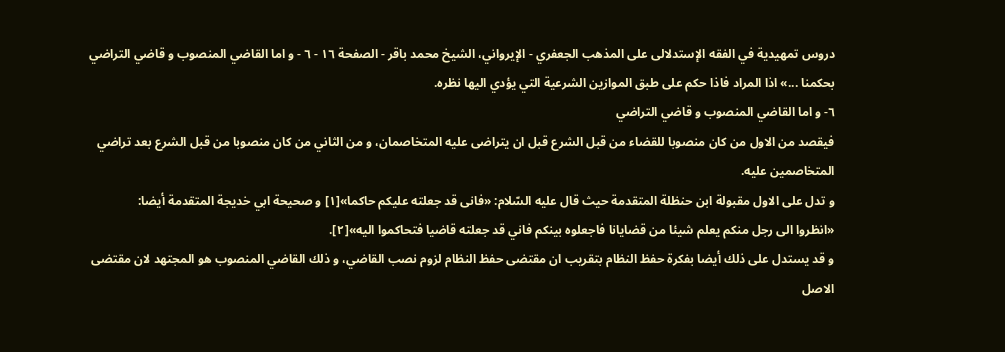دروس تمهيدية في الفقه الإستدلالى على المذهب الجعفري - الإيرواني، الشيخ محمد باقر - الصفحة ١٦ - ٦ - و اما القاضي المنصوب و قاضي التراضي
بحكمنا ...» اذا المراد فاذا حكم على طبق الموازين الشرعية التي يؤدي اليها نظره.
٦- و اما القاضي المنصوب و قاضي التراضي
فيقصد من الاول من كان منصوبا للقضاء من قبل الشرع قبل ان يتراضى عليه المتخاصمان، و من الثاني من كان منصوبا من قبل الشرع بعد تراضي المتخاصمين عليه.
و تدل على الاول مقبولة ابن حنظلة المتقدمة حيث قال عليه السّلام: «فانى قد جعلته عليكم حاكما»[١] و صحيحة ابي خديجة المتقدمة أيضا:
«انظروا الى رجل منكم يعلم شيئا من قضايانا فاجعلوه بينكم فاني قد جعلته قاضيا فتحاكموا اليه»[٢].
و قد يستدل على ذلك أيضا بفكرة حفظ النظام بتقريب ان مقتضى حفظ النظام لزوم نصب القاضي، و ذلك القاضي المنصوب هو المجتهد لان مقتضى الاصل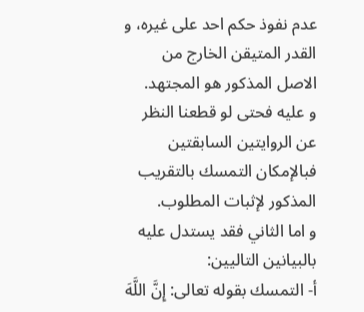عدم نفوذ حكم احد على غيره، و القدر المتيقن الخارج من الاصل المذكور هو المجتهد.
و عليه فحتى لو قطعنا النظر عن الروايتين السابقتين فبالإمكان التمسك بالتقريب المذكور لإثبات المطلوب.
و اما الثاني فقد يستدل عليه بالبيانين التاليين:
أ- التمسك بقوله تعالى: إِنَّ اللَّهَ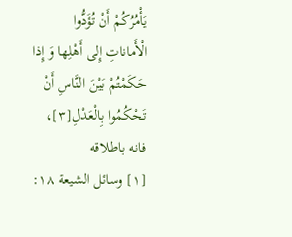يَأْمُرُكُمْ أَنْ تُؤَدُّوا الْأَماناتِ إِلى أَهْلِها وَ إِذا حَكَمْتُمْ بَيْنَ النَّاسِ أَنْ تَحْكُمُوا بِالْعَدْلِ[٣]، فانه باطلاقه
[١] وسائل الشيعة ١٨: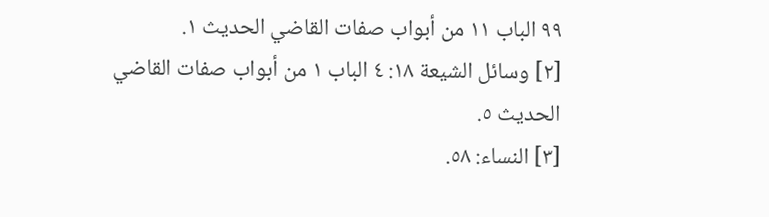٩٩ الباب ١١ من أبواب صفات القاضي الحديث ١.
[٢] وسائل الشيعة ١٨: ٤ الباب ١ من أبواب صفات القاضي الحديث ٥.
[٣] النساء: ٥٨.